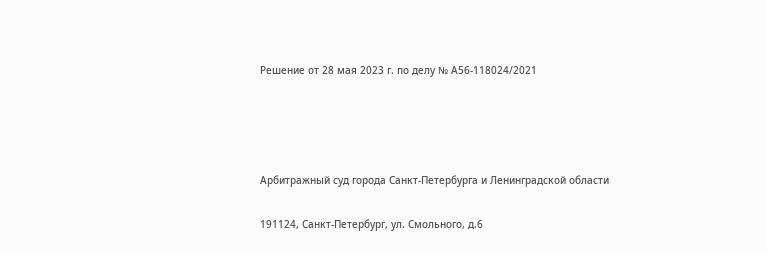Решение от 28 мая 2023 г. по делу № А56-118024/2021




Арбитражный суд города Санкт-Петербурга и Ленинградской области

191124, Санкт-Петербург, ул. Смольного, д.6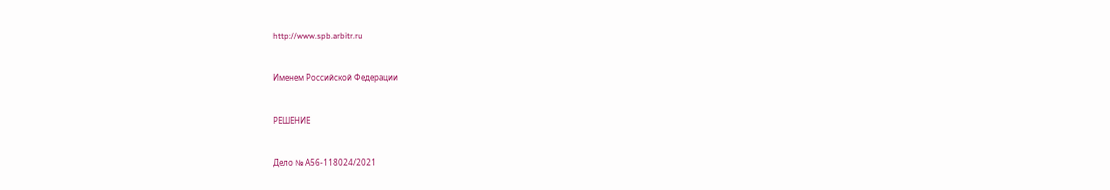http://www.spb.arbitr.ru


Именем Российской Федерации


РЕШЕНИЕ


Дело № А56-118024/2021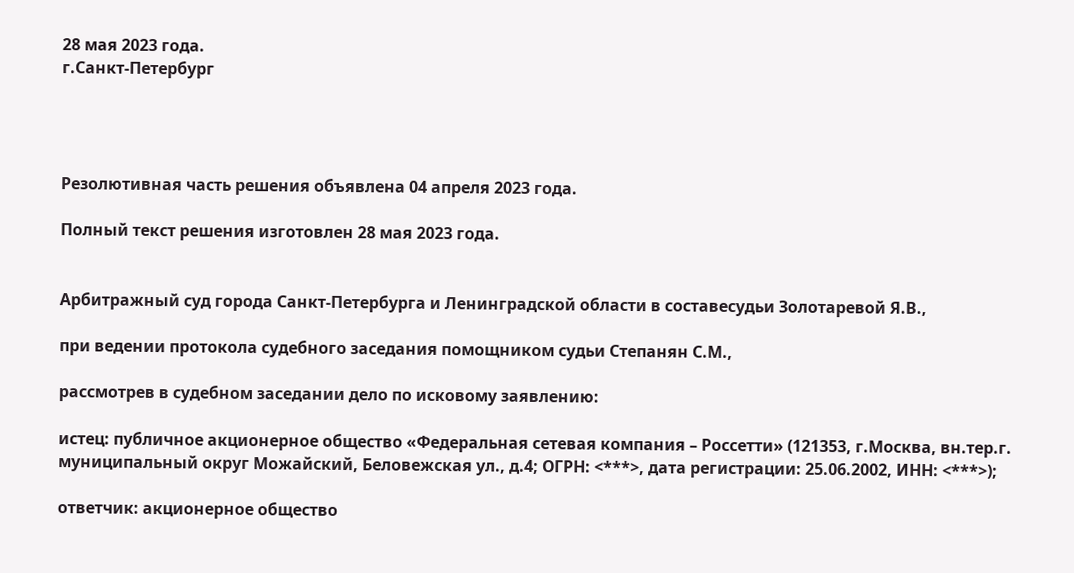28 мая 2023 года.
г.Санкт-Петербург




Резолютивная часть решения объявлена 04 апреля 2023 года.

Полный текст решения изготовлен 28 мая 2023 года.


Арбитражный суд города Санкт-Петербурга и Ленинградской области в составесудьи Золотаревой Я.В.,

при ведении протокола судебного заседания помощником судьи Степанян С.М.,

рассмотрев в судебном заседании дело по исковому заявлению:

истец: публичное акционерное общество «Федеральная сетевая компания – Россетти» (121353, г.Москва, вн.тер.г. муниципальный округ Можайский, Беловежская ул., д.4; ОГРН: <***>, дата регистрации: 25.06.2002, ИНН: <***>);

ответчик: акционерное общество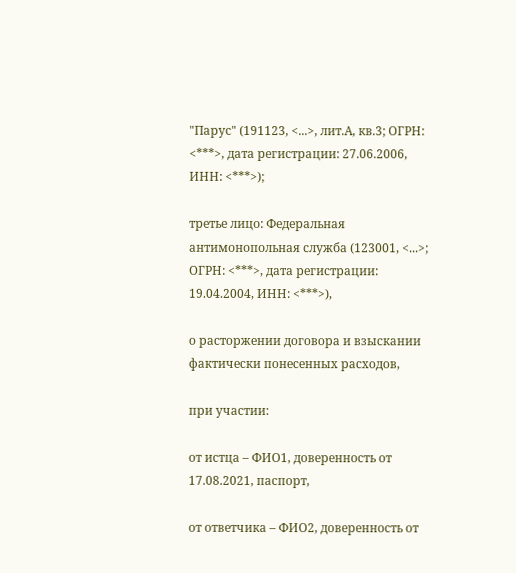"Парус" (191123, <...>, лит.А, кв.3; ОГРН: <***>, дата регистрации: 27.06.2006, ИНН: <***>);

третье лицо: Федеральная антимонопольная служба (123001, <...>; ОГРН: <***>, дата регистрации: 19.04.2004, ИНН: <***>),

о расторжении договора и взыскании фактически понесенных расходов,

при участии:

от истца – ФИО1, доверенность от 17.08.2021, паспорт,

от ответчика – ФИО2, доверенность от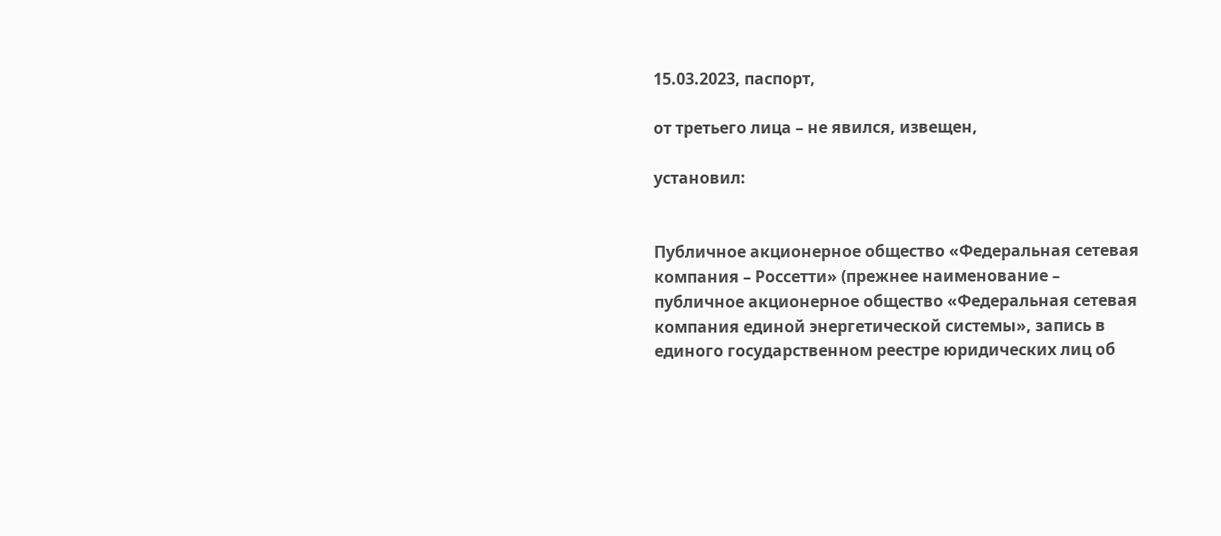15.03.2023, паспорт,

от третьего лица – не явился, извещен,

установил:


Публичное акционерное общество «Федеральная сетевая компания – Россетти» (прежнее наименование – публичное акционерное общество «Федеральная сетевая компания единой энергетической системы», запись в единого государственном реестре юридических лиц об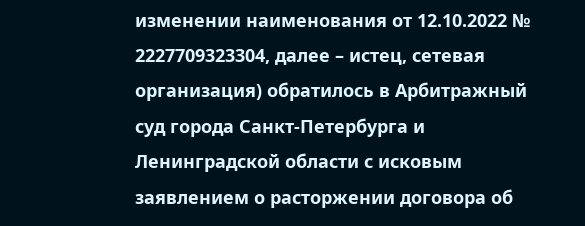изменении наименования от 12.10.2022 № 2227709323304, далее – истец, сетевая организация) обратилось в Арбитражный суд города Санкт-Петербурга и Ленинградской области с исковым заявлением о расторжении договора об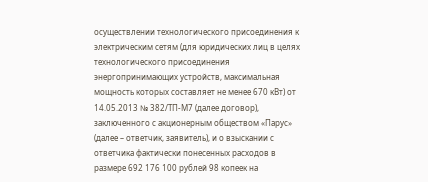осуществлении технологического присоединения к электрическим сетям (для юридических лиц в целях технологического присоединения энергопринимающих устройств, максимальная мощность которых составляет не менее 670 кВт) от 14.05.2013 № 382/ТП-М7 (далее договор), заключенного с акционерным обществом «Парус» (далее – ответчик, заявитель), и о взыскании с ответчика фактически понесенных расходов в размере 692 176 100 рублей 98 копеек на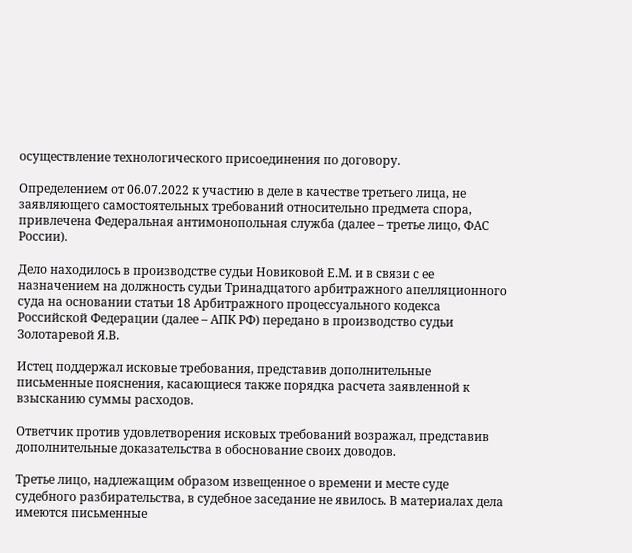осуществление технологического присоединения по договору.

Определением от 06.07.2022 к участию в деле в качестве третьего лица, не заявляющего самостоятельных требований относительно предмета спора, привлечена Федеральная антимонопольная служба (далее – третье лицо, ФАС России).

Дело находилось в производстве судьи Новиковой Е.М. и в связи с ее назначением на должность судьи Тринадцатого арбитражного апелляционного суда на основании статьи 18 Арбитражного процессуального кодекса Российской Федерации (далее – АПК РФ) передано в производство судьи Золотаревой Я.В.

Истец поддержал исковые требования, представив дополнительные письменные пояснения, касающиеся также порядка расчета заявленной к взысканию суммы расходов.

Ответчик против удовлетворения исковых требований возражал, представив дополнительные доказательства в обоснование своих доводов.

Третье лицо, надлежащим образом извещенное о времени и месте суде судебного разбирательства, в судебное заседание не явилось. В материалах дела имеются письменные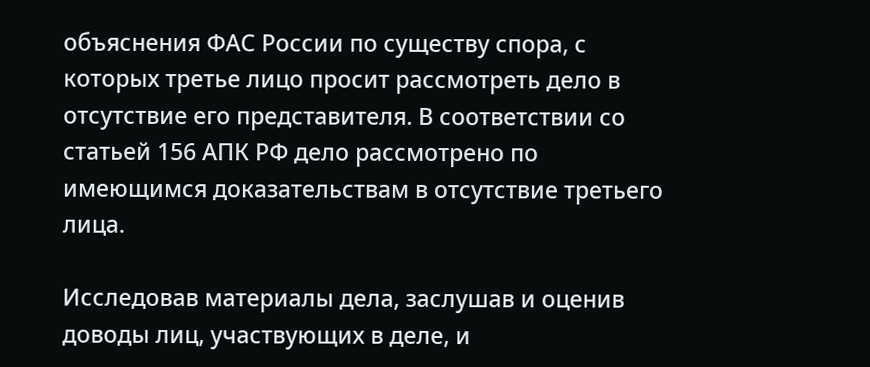объяснения ФАС России по существу спора, с которых третье лицо просит рассмотреть дело в отсутствие его представителя. В соответствии со статьей 156 АПК РФ дело рассмотрено по имеющимся доказательствам в отсутствие третьего лица.

Исследовав материалы дела, заслушав и оценив доводы лиц, участвующих в деле, и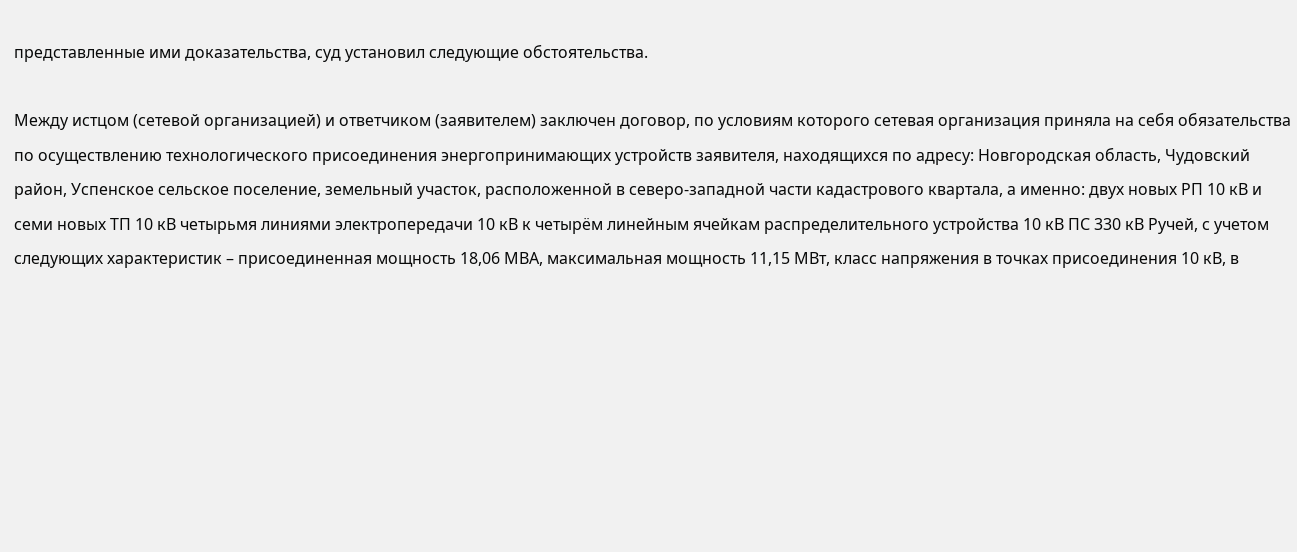представленные ими доказательства, суд установил следующие обстоятельства.

Между истцом (сетевой организацией) и ответчиком (заявителем) заключен договор, по условиям которого сетевая организация приняла на себя обязательства по осуществлению технологического присоединения энергопринимающих устройств заявителя, находящихся по адресу: Новгородская область, Чудовский район, Успенское сельское поселение, земельный участок, расположенной в северо-западной части кадастрового квартала, а именно: двух новых РП 10 кВ и семи новых ТП 10 кВ четырьмя линиями электропередачи 10 кВ к четырём линейным ячейкам распределительного устройства 10 кВ ПС 330 кВ Ручей, с учетом следующих характеристик – присоединенная мощность 18,06 МВА, максимальная мощность 11,15 МВт, класс напряжения в точках присоединения 10 кВ, в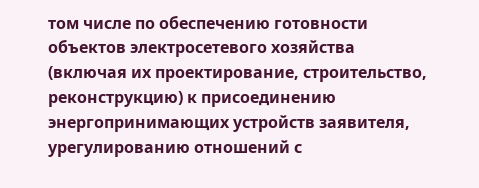том числе по обеспечению готовности объектов электросетевого хозяйства (включая их проектирование, строительство, реконструкцию) к присоединению энергопринимающих устройств заявителя, урегулированию отношений с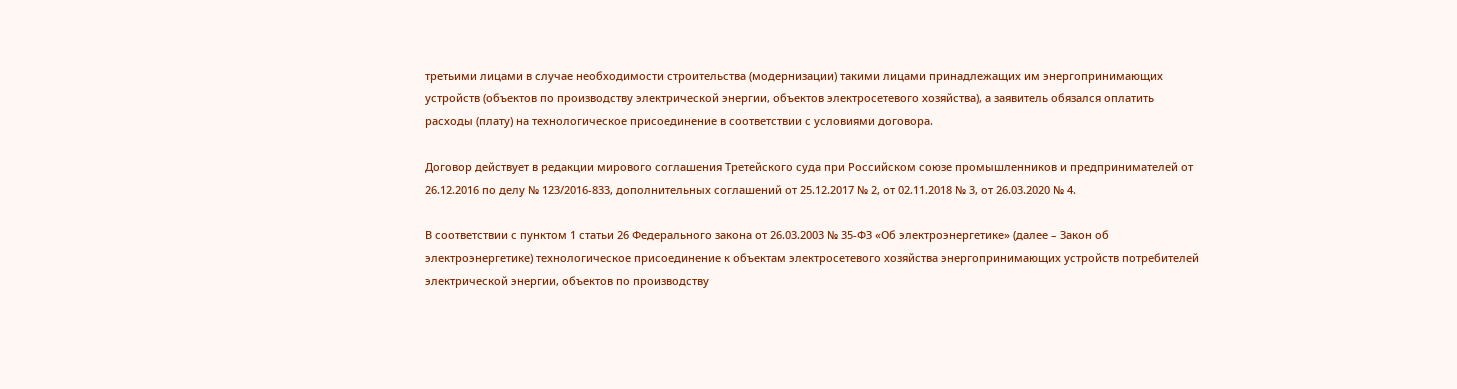третьими лицами в случае необходимости строительства (модернизации) такими лицами принадлежащих им энергопринимающих устройств (объектов по производству электрической энергии, объектов электросетевого хозяйства), а заявитель обязался оплатить расходы (плату) на технологическое присоединение в соответствии с условиями договора.

Договор действует в редакции мирового соглашения Третейского суда при Российском союзе промышленников и предпринимателей от 26.12.2016 по делу № 123/2016-833, дополнительных соглашений от 25.12.2017 № 2, от 02.11.2018 № 3, от 26.03.2020 № 4.

В соответствии с пунктом 1 статьи 26 Федерального закона от 26.03.2003 № 35-ФЗ «Об электроэнергетике» (далее – Закон об электроэнергетике) технологическое присоединение к объектам электросетевого хозяйства энергопринимающих устройств потребителей электрической энергии, объектов по производству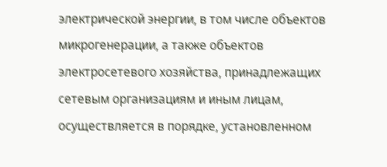электрической энергии, в том числе объектов микрогенерации, а также объектов электросетевого хозяйства, принадлежащих сетевым организациям и иным лицам, осуществляется в порядке, установленном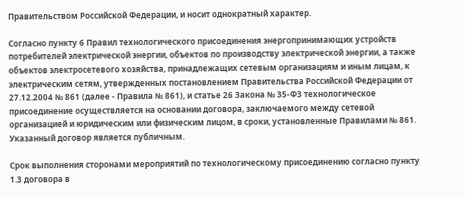Правительством Российской Федерации, и носит однократный характер.

Согласно пункту 6 Правил технологического присоединения энергопринимающих устройств потребителей электрической энергии, объектов по производству электрической энергии, а также объектов электросетевого хозяйства, принадлежащих сетевым организациям и иным лицам, к электрическим сетям, утвержденных постановлением Правительства Российской Федерации от 27.12.2004 № 861 (далее - Правила № 861), и статье 26 Закона № 35-ФЗ технологическое присоединение осуществляется на основании договора, заключаемого между сетевой организацией и юридическим или физическим лицом, в сроки, установленные Правилами № 861. Указанный договор является публичным.

Срок выполнения сторонами мероприятий по технологическому присоединению согласно пункту 1.3 договора в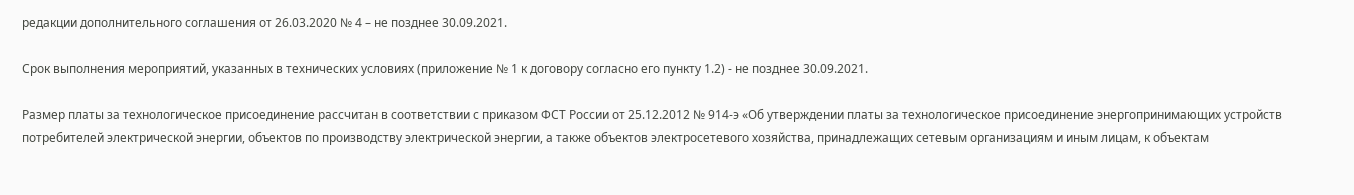редакции дополнительного соглашения от 26.03.2020 № 4 – не позднее 30.09.2021.

Срок выполнения мероприятий, указанных в технических условиях (приложение № 1 к договору согласно его пункту 1.2) - не позднее 30.09.2021.

Размер платы за технологическое присоединение рассчитан в соответствии с приказом ФСТ России от 25.12.2012 № 914-э «Об утверждении платы за технологическое присоединение энергопринимающих устройств потребителей электрической энергии, объектов по производству электрической энергии, а также объектов электросетевого хозяйства, принадлежащих сетевым организациям и иным лицам, к объектам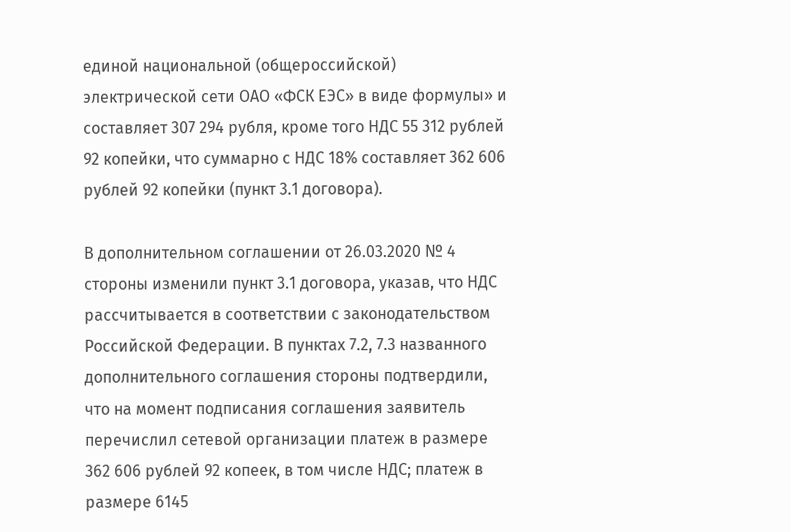единой национальной (общероссийской) электрической сети ОАО «ФСК ЕЭС» в виде формулы» и составляет 307 294 рубля, кроме того НДС 55 312 рублей 92 копейки, что суммарно с НДС 18% составляет 362 606 рублей 92 копейки (пункт 3.1 договора).

В дополнительном соглашении от 26.03.2020 № 4 стороны изменили пункт 3.1 договора, указав, что НДС рассчитывается в соответствии с законодательством Российской Федерации. В пунктах 7.2, 7.3 названного дополнительного соглашения стороны подтвердили, что на момент подписания соглашения заявитель перечислил сетевой организации платеж в размере 362 606 рублей 92 копеек, в том числе НДС; платеж в размере 6145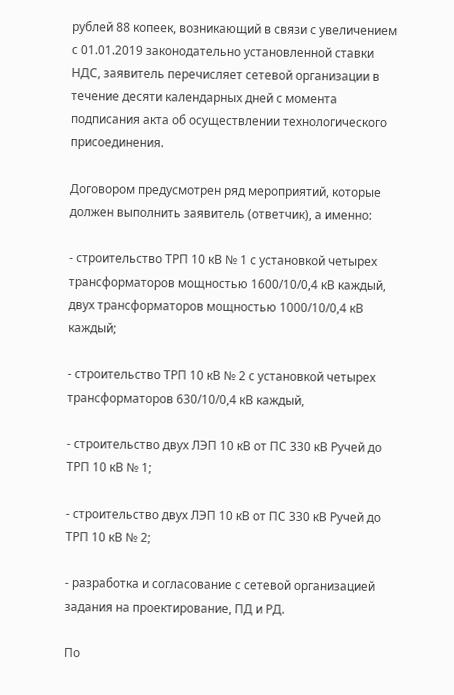рублей 88 копеек, возникающий в связи с увеличением с 01.01.2019 законодательно установленной ставки НДС, заявитель перечисляет сетевой организации в течение десяти календарных дней с момента подписания акта об осуществлении технологического присоединения.

Договором предусмотрен ряд мероприятий, которые должен выполнить заявитель (ответчик), а именно:

- строительство ТРП 10 кВ № 1 с установкой четырех трансформаторов мощностью 1600/10/0,4 кВ каждый, двух трансформаторов мощностью 1000/10/0,4 кВ каждый;

- строительство ТРП 10 кВ № 2 с установкой четырех трансформаторов 630/10/0,4 кВ каждый,

- строительство двух ЛЭП 10 кВ от ПС 330 кВ Ручей до ТРП 10 кВ № 1;

- строительство двух ЛЭП 10 кВ от ПС 330 кВ Ручей до ТРП 10 кВ № 2;

- разработка и согласование с сетевой организацией задания на проектирование, ПД и РД.

По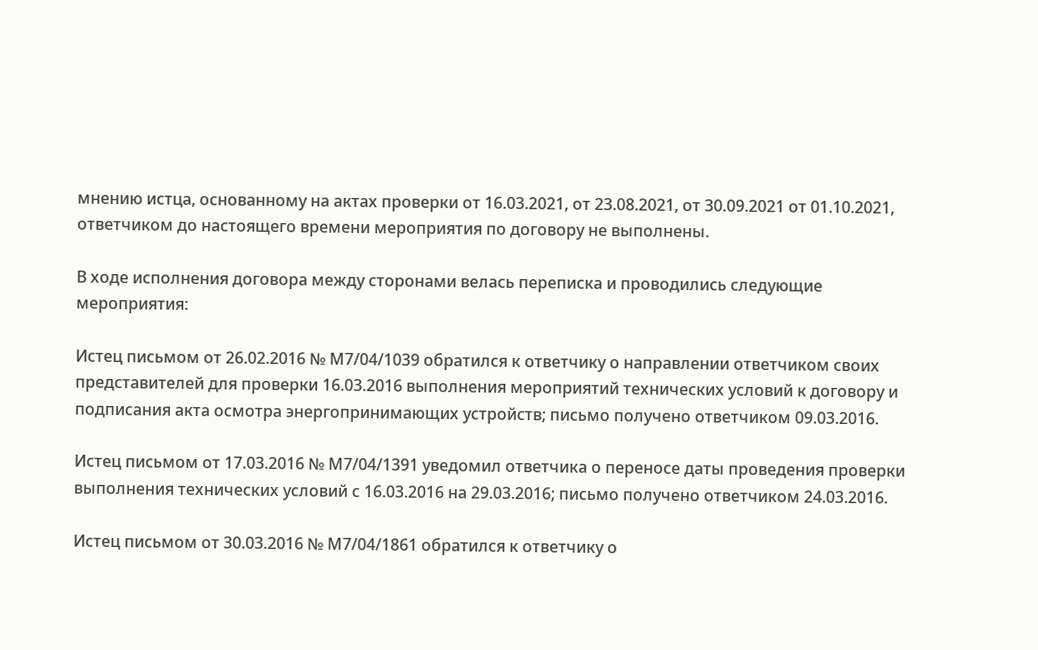мнению истца, основанному на актах проверки от 16.03.2021, от 23.08.2021, от 30.09.2021 от 01.10.2021, ответчиком до настоящего времени мероприятия по договору не выполнены.

В ходе исполнения договора между сторонами велась переписка и проводились следующие мероприятия:

Истец письмом от 26.02.2016 № М7/04/1039 обратился к ответчику о направлении ответчиком своих представителей для проверки 16.03.2016 выполнения мероприятий технических условий к договору и подписания акта осмотра энергопринимающих устройств; письмо получено ответчиком 09.03.2016.

Истец письмом от 17.03.2016 № М7/04/1391 уведомил ответчика о переносе даты проведения проверки выполнения технических условий с 16.03.2016 на 29.03.2016; письмо получено ответчиком 24.03.2016.

Истец письмом от 30.03.2016 № М7/04/1861 обратился к ответчику о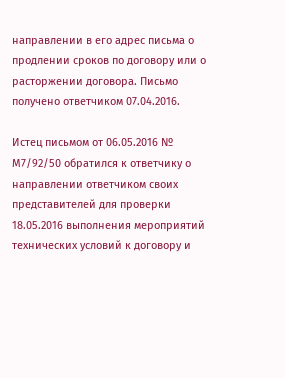направлении в его адрес письма о продлении сроков по договору или о расторжении договора. Письмо получено ответчиком 07.04.2016.

Истец письмом от 06.05.2016 № М7/92/50 обратился к ответчику о направлении ответчиком своих представителей для проверки 18.05.2016 выполнения мероприятий технических условий к договору и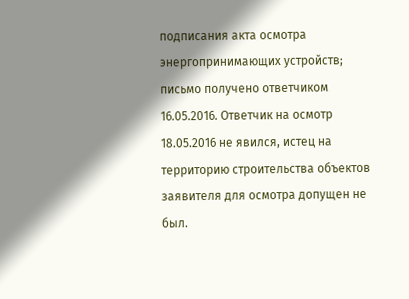подписания акта осмотра энергопринимающих устройств; письмо получено ответчиком 16.05.2016. Ответчик на осмотр 18.05.2016 не явился, истец на территорию строительства объектов заявителя для осмотра допущен не был.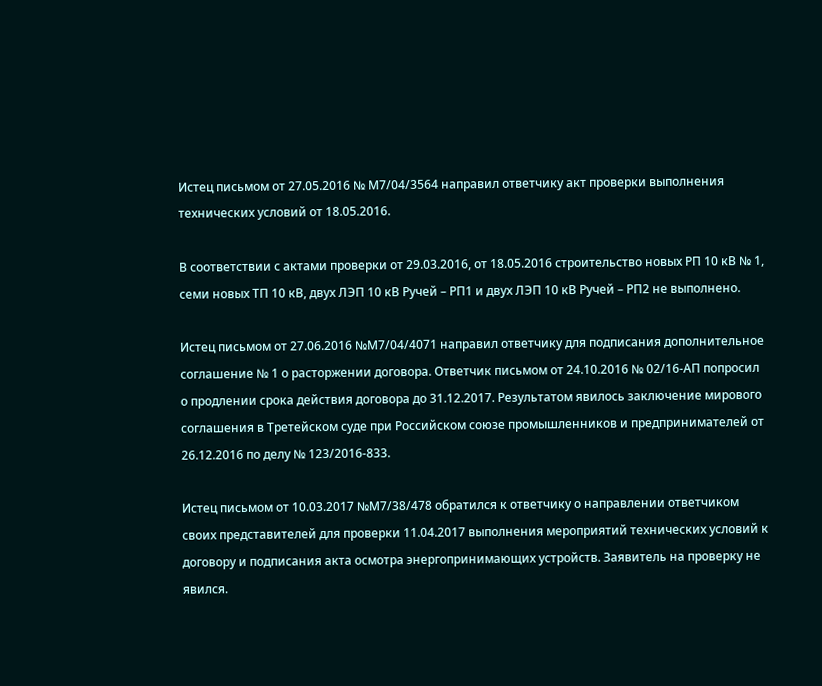Истец письмом от 27.05.2016 № М7/04/3564 направил ответчику акт проверки выполнения технических условий от 18.05.2016.

В соответствии с актами проверки от 29.03.2016, от 18.05.2016 строительство новых РП 10 кВ № 1, семи новых ТП 10 кВ, двух ЛЭП 10 кВ Ручей – РП1 и двух ЛЭП 10 кВ Ручей – РП2 не выполнено.

Истец письмом от 27.06.2016 №М7/04/4071 направил ответчику для подписания дополнительное соглашение № 1 о расторжении договора. Ответчик письмом от 24.10.2016 № 02/16-АП попросил о продлении срока действия договора до 31.12.2017. Результатом явилось заключение мирового соглашения в Третейском суде при Российском союзе промышленников и предпринимателей от 26.12.2016 по делу № 123/2016-833.

Истец письмом от 10.03.2017 №М7/38/478 обратился к ответчику о направлении ответчиком своих представителей для проверки 11.04.2017 выполнения мероприятий технических условий к договору и подписания акта осмотра энергопринимающих устройств. Заявитель на проверку не явился.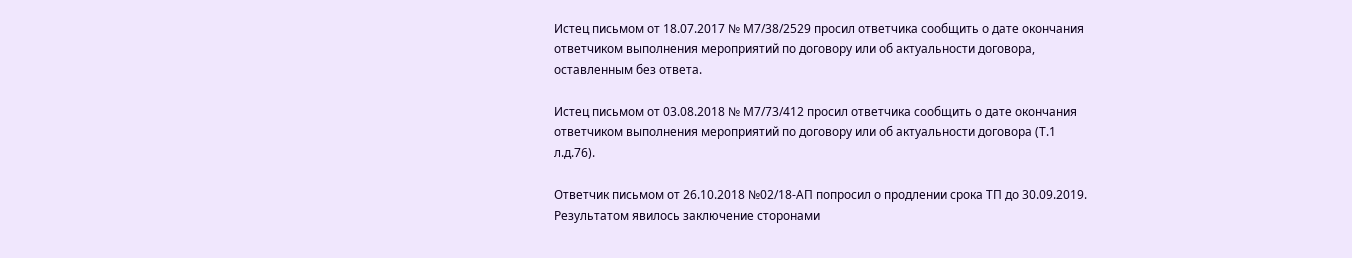Истец письмом от 18.07.2017 № М7/38/2529 просил ответчика сообщить о дате окончания ответчиком выполнения мероприятий по договору или об актуальности договора, оставленным без ответа.

Истец письмом от 03.08.2018 № М7/73/412 просил ответчика сообщить о дате окончания ответчиком выполнения мероприятий по договору или об актуальности договора (Т.1 л.д.76).

Ответчик письмом от 26.10.2018 №02/18-АП попросил о продлении срока ТП до 30.09.2019. Результатом явилось заключение сторонами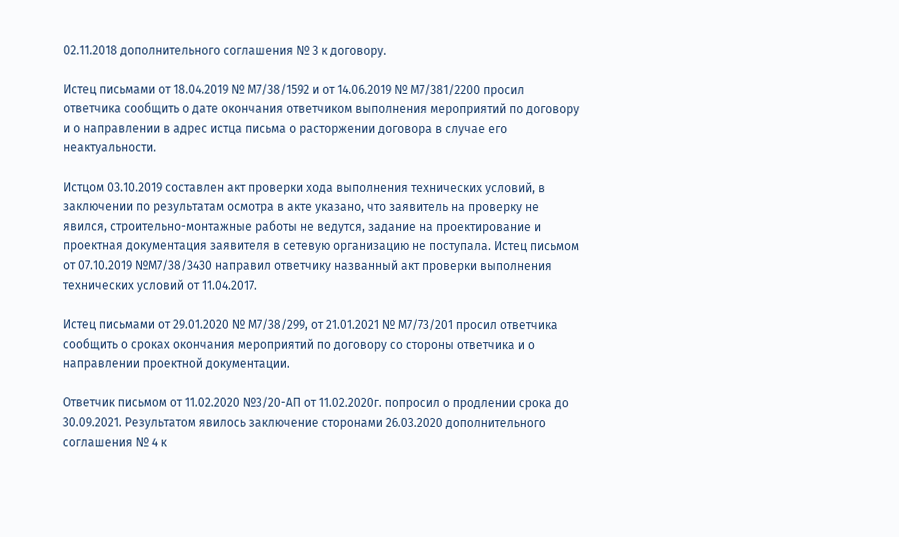02.11.2018 дополнительного соглашения № 3 к договору.

Истец письмами от 18.04.2019 № М7/38/1592 и от 14.06.2019 № М7/381/2200 просил ответчика сообщить о дате окончания ответчиком выполнения мероприятий по договору и о направлении в адрес истца письма о расторжении договора в случае его неактуальности.

Истцом 03.10.2019 составлен акт проверки хода выполнения технических условий, в заключении по результатам осмотра в акте указано, что заявитель на проверку не явился, строительно-монтажные работы не ведутся, задание на проектирование и проектная документация заявителя в сетевую организацию не поступала. Истец письмом от 07.10.2019 №М7/38/3430 направил ответчику названный акт проверки выполнения технических условий от 11.04.2017.

Истец письмами от 29.01.2020 № М7/38/299, от 21.01.2021 № М7/73/201 просил ответчика сообщить о сроках окончания мероприятий по договору со стороны ответчика и о направлении проектной документации.

Ответчик письмом от 11.02.2020 №3/20-АП от 11.02.2020г. попросил о продлении срока до 30.09.2021. Результатом явилось заключение сторонами 26.03.2020 дополнительного соглашения № 4 к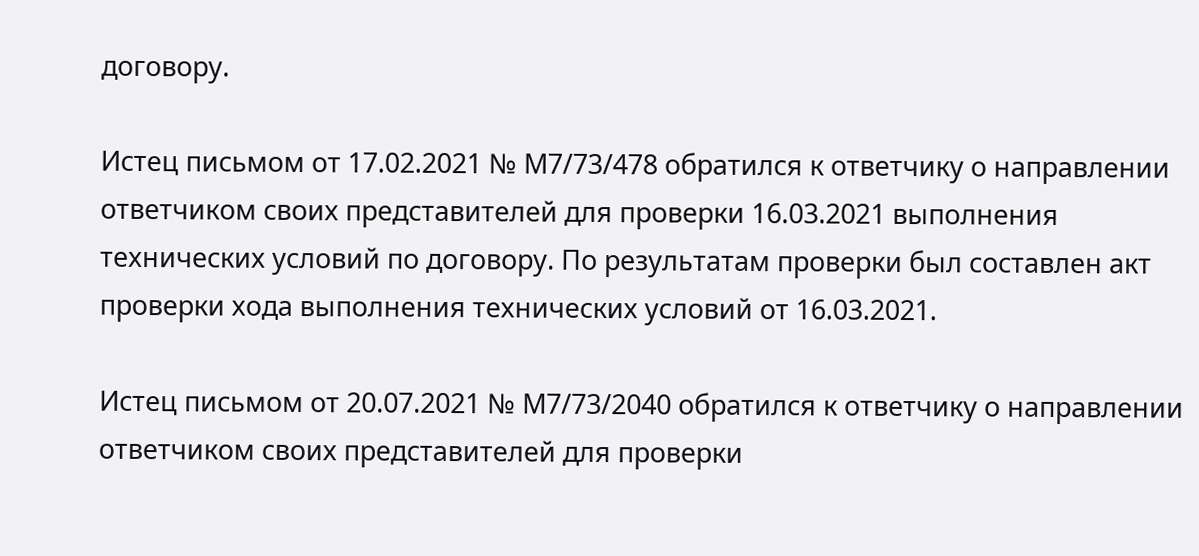договору.

Истец письмом от 17.02.2021 № М7/73/478 обратился к ответчику о направлении ответчиком своих представителей для проверки 16.03.2021 выполнения технических условий по договору. По результатам проверки был составлен акт проверки хода выполнения технических условий от 16.03.2021.

Истец письмом от 20.07.2021 № М7/73/2040 обратился к ответчику о направлении ответчиком своих представителей для проверки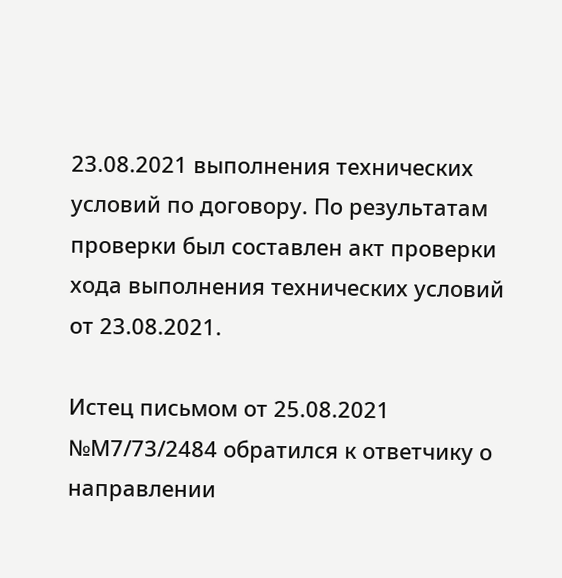23.08.2021 выполнения технических условий по договору. По результатам проверки был составлен акт проверки хода выполнения технических условий от 23.08.2021.

Истец письмом от 25.08.2021 №М7/73/2484 обратился к ответчику о направлении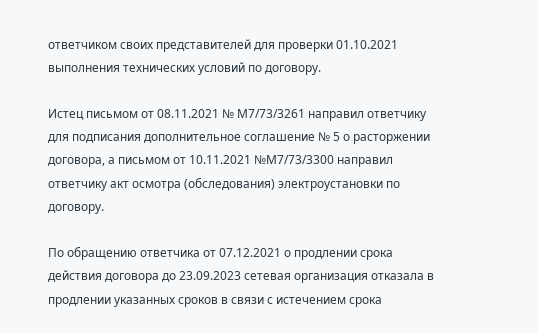ответчиком своих представителей для проверки 01.10.2021 выполнения технических условий по договору.

Истец письмом от 08.11.2021 № М7/73/3261 направил ответчику для подписания дополнительное соглашение № 5 о расторжении договора, а письмом от 10.11.2021 №М7/73/3300 направил ответчику акт осмотра (обследования) электроустановки по договору.

По обращению ответчика от 07.12.2021 о продлении срока действия договора до 23.09.2023 сетевая организация отказала в продлении указанных сроков в связи с истечением срока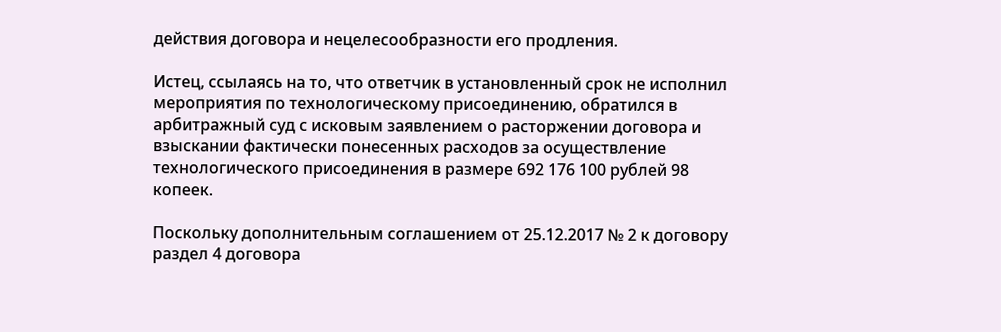действия договора и нецелесообразности его продления.

Истец, ссылаясь на то, что ответчик в установленный срок не исполнил мероприятия по технологическому присоединению, обратился в арбитражный суд с исковым заявлением о расторжении договора и взыскании фактически понесенных расходов за осуществление технологического присоединения в размере 692 176 100 рублей 98 копеек.

Поскольку дополнительным соглашением от 25.12.2017 № 2 к договору раздел 4 договора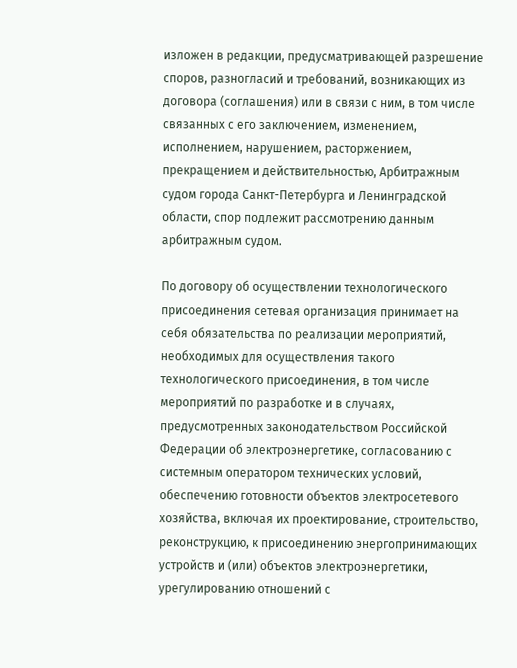изложен в редакции, предусматривающей разрешение споров, разногласий и требований, возникающих из договора (соглашения) или в связи с ним, в том числе связанных с его заключением, изменением, исполнением, нарушением, расторжением, прекращением и действительностью, Арбитражным судом города Санкт-Петербурга и Ленинградской области, спор подлежит рассмотрению данным арбитражным судом.

По договору об осуществлении технологического присоединения сетевая организация принимает на себя обязательства по реализации мероприятий, необходимых для осуществления такого технологического присоединения, в том числе мероприятий по разработке и в случаях, предусмотренных законодательством Российской Федерации об электроэнергетике, согласованию с системным оператором технических условий, обеспечению готовности объектов электросетевого хозяйства, включая их проектирование, строительство, реконструкцию, к присоединению энергопринимающих устройств и (или) объектов электроэнергетики, урегулированию отношений с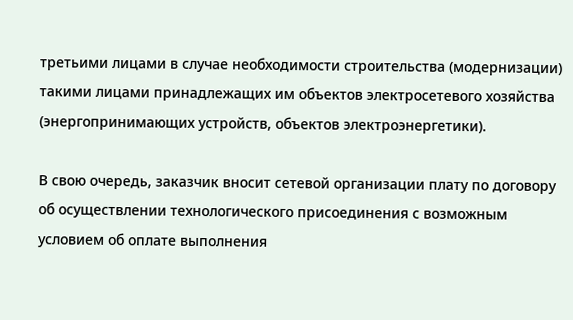третьими лицами в случае необходимости строительства (модернизации) такими лицами принадлежащих им объектов электросетевого хозяйства (энергопринимающих устройств, объектов электроэнергетики).

В свою очередь, заказчик вносит сетевой организации плату по договору об осуществлении технологического присоединения с возможным условием об оплате выполнения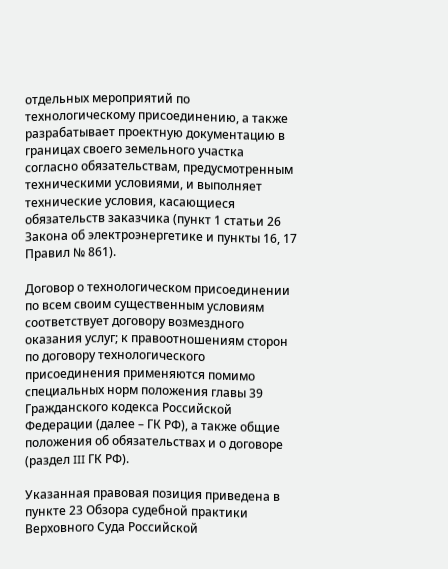отдельных мероприятий по технологическому присоединению, а также разрабатывает проектную документацию в границах своего земельного участка согласно обязательствам, предусмотренным техническими условиями, и выполняет технические условия, касающиеся обязательств заказчика (пункт 1 статьи 26 Закона об электроэнергетике и пункты 16, 17 Правил № 861).

Договор о технологическом присоединении по всем своим существенным условиям соответствует договору возмездного оказания услуг; к правоотношениям сторон по договору технологического присоединения применяются помимо специальных норм положения главы 39 Гражданского кодекса Российской Федерации (далее – ГК РФ), а также общие положения об обязательствах и о договоре (раздел III ГК РФ).

Указанная правовая позиция приведена в пункте 23 Обзора судебной практики Верховного Суда Российской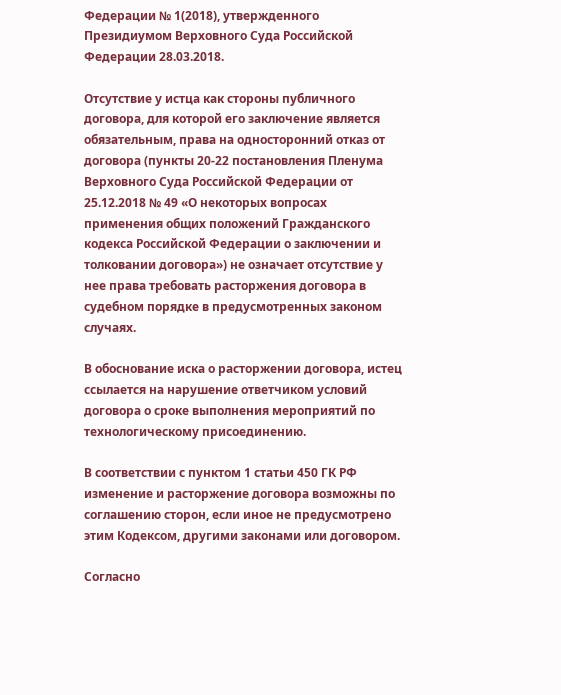Федерации № 1(2018), утвержденного Президиумом Верховного Суда Российской Федерации 28.03.2018.

Отсутствие у истца как стороны публичного договора, для которой его заключение является обязательным, права на односторонний отказ от договора (пункты 20-22 постановления Пленума Верховного Суда Российской Федерации от 25.12.2018 № 49 «О некоторых вопросах применения общих положений Гражданского кодекса Российской Федерации о заключении и толковании договора») не означает отсутствие у нее права требовать расторжения договора в судебном порядке в предусмотренных законом случаях.

В обоснование иска о расторжении договора, истец ссылается на нарушение ответчиком условий договора о сроке выполнения мероприятий по технологическому присоединению.

В соответствии с пунктом 1 статьи 450 ГК РФ изменение и расторжение договора возможны по соглашению сторон, если иное не предусмотрено этим Кодексом, другими законами или договором.

Согласно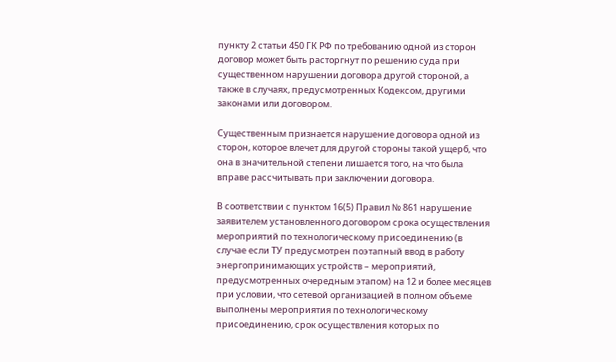пункту 2 статьи 450 ГК РФ по требованию одной из сторон договор может быть расторгнут по решению суда при существенном нарушении договора другой стороной, а также в случаях, предусмотренных Кодексом, другими законами или договором.

Существенным признается нарушение договора одной из сторон, которое влечет для другой стороны такой ущерб, что она в значительной степени лишается того, на что была вправе рассчитывать при заключении договора.

В соответствии с пунктом 16(5) Правил № 861 нарушение заявителем установленного договором срока осуществления мероприятий по технологическому присоединению (в случае если ТУ предусмотрен поэтапный ввод в работу энергопринимающих устройств – мероприятий, предусмотренных очередным этапом) на 12 и более месяцев при условии, что сетевой организацией в полном объеме выполнены мероприятия по технологическому присоединению, срок осуществления которых по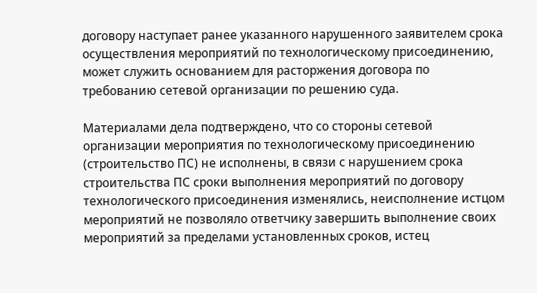договору наступает ранее указанного нарушенного заявителем срока осуществления мероприятий по технологическому присоединению, может служить основанием для расторжения договора по требованию сетевой организации по решению суда.

Материалами дела подтверждено, что со стороны сетевой организации мероприятия по технологическому присоединению (строительство ПС) не исполнены, в связи с нарушением срока строительства ПС сроки выполнения мероприятий по договору технологического присоединения изменялись, неисполнение истцом мероприятий не позволяло ответчику завершить выполнение своих мероприятий за пределами установленных сроков, истец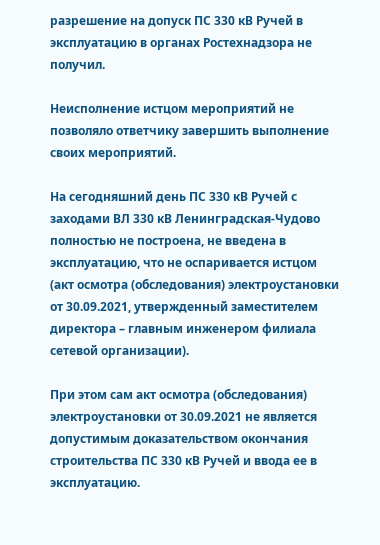разрешение на допуск ПС 330 кВ Ручей в эксплуатацию в органах Ростехнадзора не получил.

Неисполнение истцом мероприятий не позволяло ответчику завершить выполнение своих мероприятий.

На сегодняшний день ПС 330 кВ Ручей с заходами ВЛ 330 кВ Ленинградская-Чудово полностью не построена, не введена в эксплуатацию, что не оспаривается истцом (акт осмотра (обследования) электроустановки от 30.09.2021, утвержденный заместителем директора – главным инженером филиала сетевой организации).

При этом сам акт осмотра (обследования) электроустановки от 30.09.2021 не является допустимым доказательством окончания строительства ПС 330 кВ Ручей и ввода ее в эксплуатацию.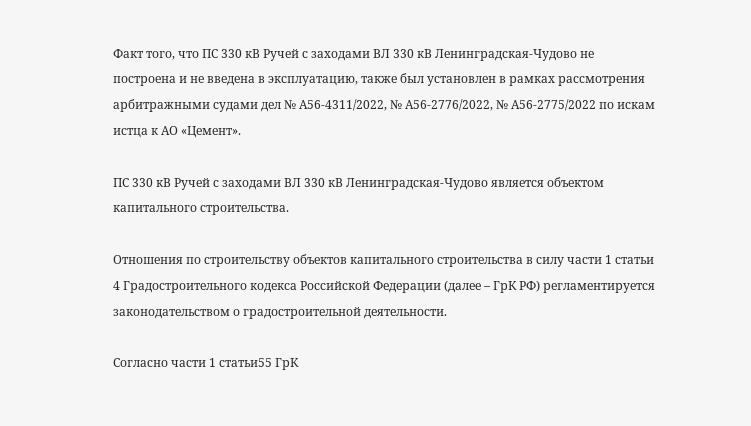Факт того, что ПС 330 кВ Ручей с заходами ВЛ 330 кВ Ленинградская-Чудово не построена и не введена в эксплуатацию, также был установлен в рамках рассмотрения арбитражными судами дел № А56-4311/2022, № А56-2776/2022, № А56-2775/2022 по искам истца к АО «Цемент».

ПС 330 кВ Ручей с заходами ВЛ 330 кВ Ленинградская-Чудово является объектом капитального строительства.

Отношения по строительству объектов капитального строительства в силу части 1 статьи 4 Градостроительного кодекса Российской Федерации (далее – ГрК РФ) регламентируется законодательством о градостроительной деятельности.

Согласно части 1 статьи55 ГрК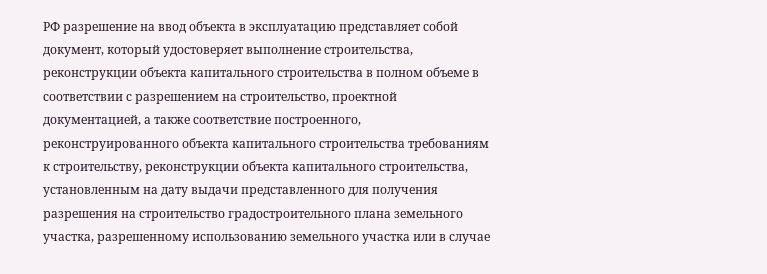РФ разрешение на ввод объекта в эксплуатацию представляет собой документ, который удостоверяет выполнение строительства, реконструкции объекта капитального строительства в полном объеме в соответствии с разрешением на строительство, проектной документацией, а также соответствие построенного, реконструированного объекта капитального строительства требованиям к строительству, реконструкции объекта капитального строительства, установленным на дату выдачи представленного для получения разрешения на строительство градостроительного плана земельного участка, разрешенному использованию земельного участка или в случае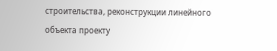строительства, реконструкции линейного объекта проекту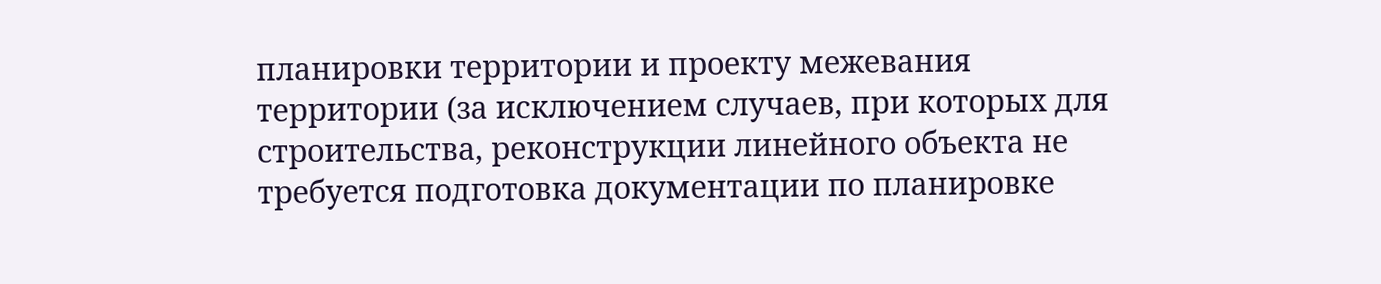планировки территории и проекту межевания территории (за исключением случаев, при которых для строительства, реконструкции линейного объекта не требуется подготовка документации по планировке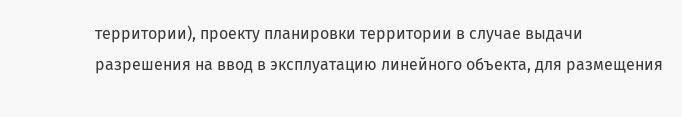территории), проекту планировки территории в случае выдачи разрешения на ввод в эксплуатацию линейного объекта, для размещения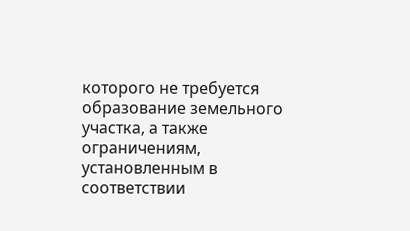которого не требуется образование земельного участка, а также ограничениям, установленным в соответствии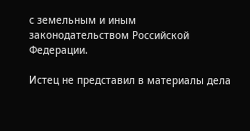с земельным и иным законодательством Российской Федерации.

Истец не представил в материалы дела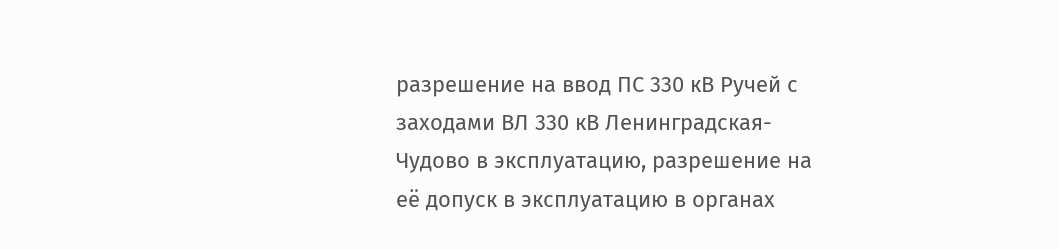разрешение на ввод ПС 330 кВ Ручей с заходами ВЛ 330 кВ Ленинградская-Чудово в эксплуатацию, разрешение на её допуск в эксплуатацию в органах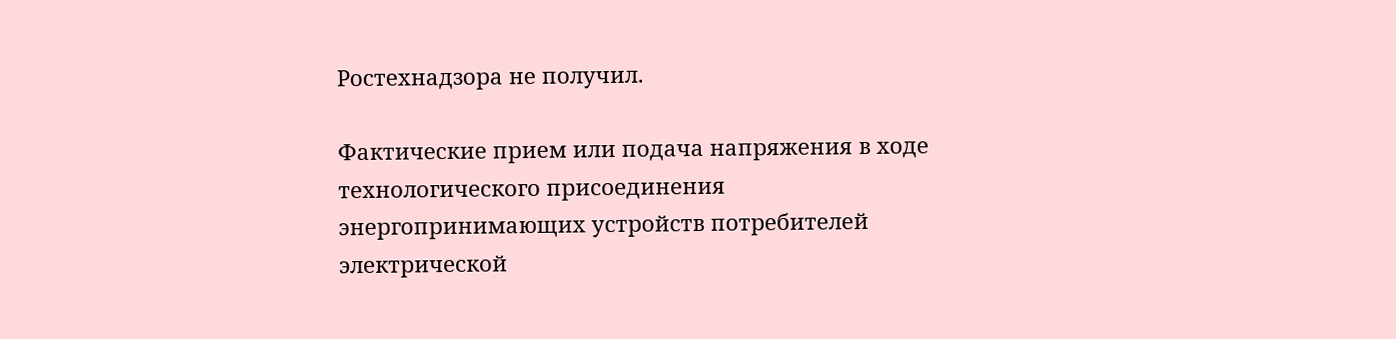Ростехнадзора не получил.

Фактические прием или подача напряжения в ходе технологического присоединения энергопринимающих устройств потребителей электрической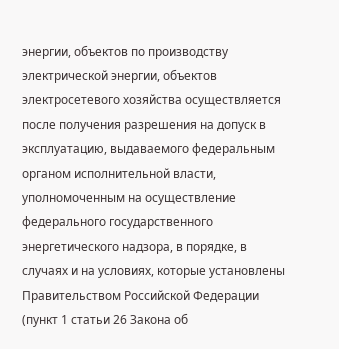энергии, объектов по производству электрической энергии, объектов электросетевого хозяйства осуществляется после получения разрешения на допуск в эксплуатацию, выдаваемого федеральным органом исполнительной власти, уполномоченным на осуществление федерального государственного энергетического надзора, в порядке, в случаях и на условиях, которые установлены Правительством Российской Федерации (пункт 1 статьи 26 Закона об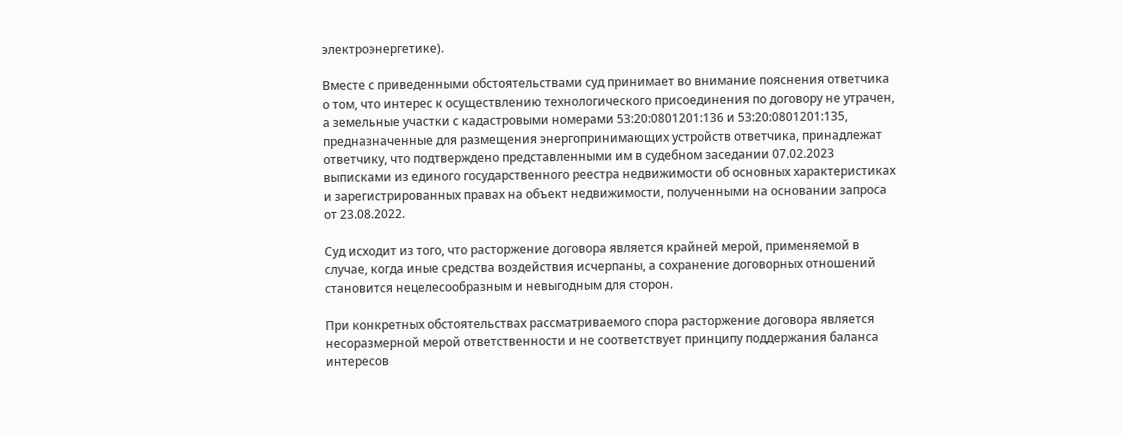электроэнергетике).

Вместе с приведенными обстоятельствами суд принимает во внимание пояснения ответчика о том, что интерес к осуществлению технологического присоединения по договору не утрачен, а земельные участки с кадастровыми номерами 53:20:0801201:136 и 53:20:0801201:135, предназначенные для размещения энергопринимающих устройств ответчика, принадлежат ответчику, что подтверждено представленными им в судебном заседании 07.02.2023 выписками из единого государственного реестра недвижимости об основных характеристиках и зарегистрированных правах на объект недвижимости, полученными на основании запроса от 23.08.2022.

Суд исходит из того, что расторжение договора является крайней мерой, применяемой в случае, когда иные средства воздействия исчерпаны, а сохранение договорных отношений становится нецелесообразным и невыгодным для сторон.

При конкретных обстоятельствах рассматриваемого спора расторжение договора является несоразмерной мерой ответственности и не соответствует принципу поддержания баланса интересов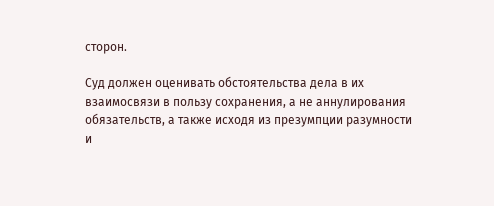сторон.

Суд должен оценивать обстоятельства дела в их взаимосвязи в пользу сохранения, а не аннулирования обязательств, а также исходя из презумпции разумности и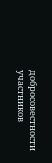добросовестности участников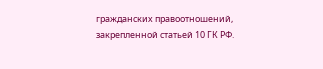гражданских правоотношений, закрепленной статьей 10 ГК РФ.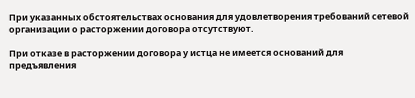При указанных обстоятельствах основания для удовлетворения требований сетевой организации о расторжении договора отсутствуют.

При отказе в расторжении договора у истца не имеется оснований для предъявления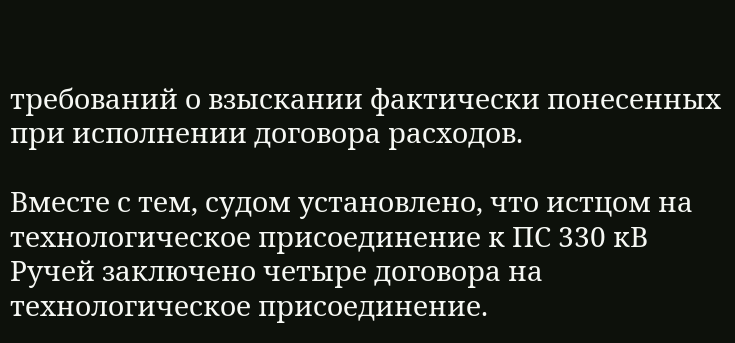требований о взыскании фактически понесенных при исполнении договора расходов.

Вместе с тем, судом установлено, что истцом на технологическое присоединение к ПС 330 кВ Ручей заключено четыре договора на технологическое присоединение.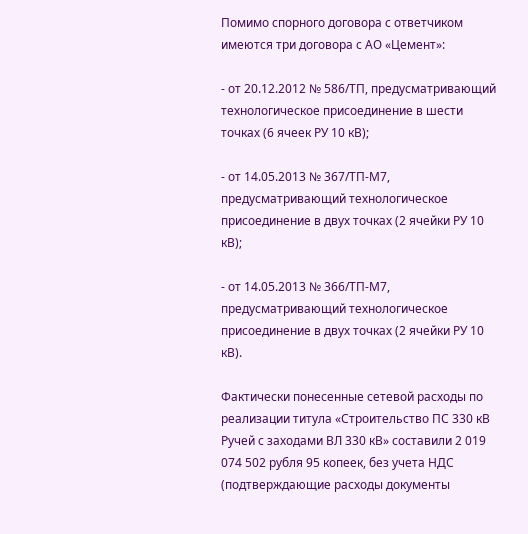Помимо спорного договора с ответчиком имеются три договора с АО «Цемент»:

- от 20.12.2012 № 586/ТП, предусматривающий технологическое присоединение в шести точках (6 ячеек РУ 10 кВ);

- от 14.05.2013 № 367/ТП-М7, предусматривающий технологическое присоединение в двух точках (2 ячейки РУ 10 кВ);

- от 14.05.2013 № 366/ТП-М7, предусматривающий технологическое присоединение в двух точках (2 ячейки РУ 10 кВ).

Фактически понесенные сетевой расходы по реализации титула «Строительство ПС 330 кВ Ручей с заходами ВЛ 330 кВ» составили 2 019 074 502 рубля 95 копеек, без учета НДС (подтверждающие расходы документы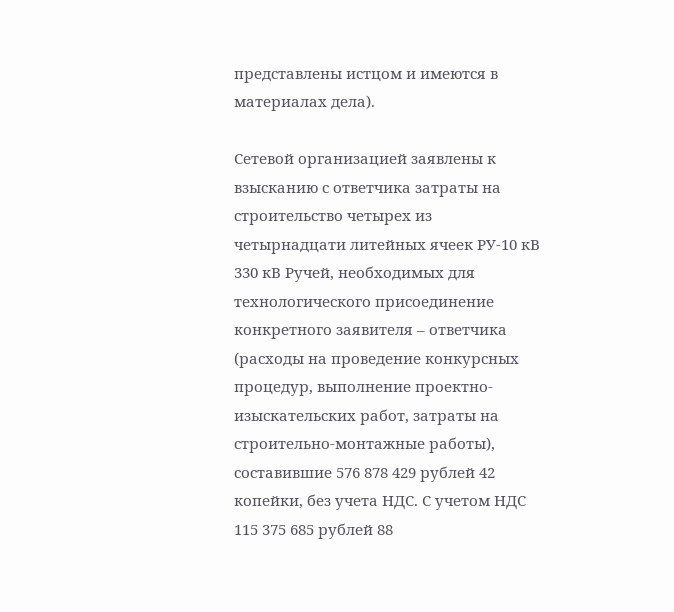представлены истцом и имеются в материалах дела).

Сетевой организацией заявлены к взысканию с ответчика затраты на строительство четырех из четырнадцати литейных ячеек РУ-10 кВ 330 кВ Ручей, необходимых для технологического присоединение конкретного заявителя – ответчика (расходы на проведение конкурсных процедур, выполнение проектно-изыскательских работ, затраты на строительно-монтажные работы), составившие 576 878 429 рублей 42 копейки, без учета НДС. С учетом НДС 115 375 685 рублей 88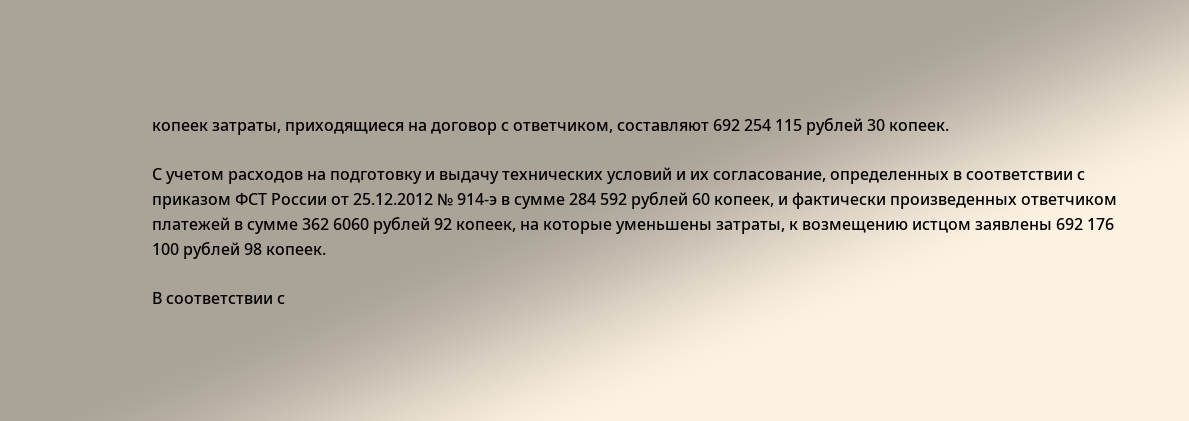копеек затраты, приходящиеся на договор с ответчиком, составляют 692 254 115 рублей 30 копеек.

С учетом расходов на подготовку и выдачу технических условий и их согласование, определенных в соответствии с приказом ФСТ России от 25.12.2012 № 914-э в сумме 284 592 рублей 60 копеек, и фактически произведенных ответчиком платежей в сумме 362 6060 рублей 92 копеек, на которые уменьшены затраты, к возмещению истцом заявлены 692 176 100 рублей 98 копеек.

В соответствии с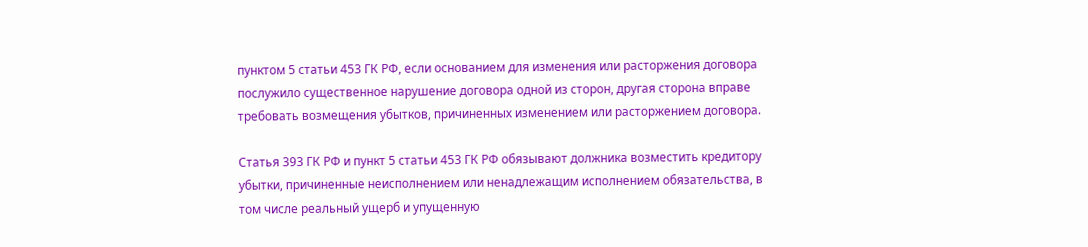пунктом 5 статьи 453 ГК РФ, если основанием для изменения или расторжения договора послужило существенное нарушение договора одной из сторон, другая сторона вправе требовать возмещения убытков, причиненных изменением или расторжением договора.

Статья 393 ГК РФ и пункт 5 статьи 453 ГК РФ обязывают должника возместить кредитору убытки, причиненные неисполнением или ненадлежащим исполнением обязательства, в том числе реальный ущерб и упущенную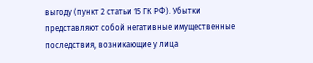выгоду (пункт 2 статьи 15 ГК РФ). Убытки представляют собой негативные имущественные последствия, возникающие у лица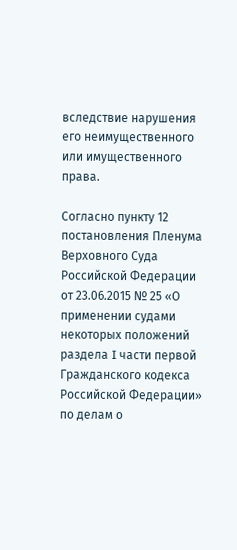вследствие нарушения его неимущественного или имущественного права.

Согласно пункту 12 постановления Пленума Верховного Суда Российской Федерации от 23.06.2015 № 25 «О применении судами некоторых положений раздела I части первой Гражданского кодекса Российской Федерации» по делам о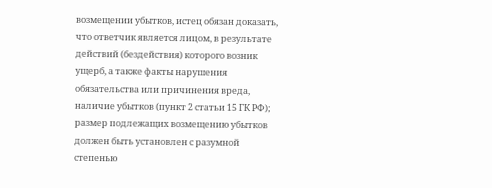возмещении убытков, истец обязан доказать, что ответчик является лицом, в результате действий (бездействия) которого возник ущерб, а также факты нарушения обязательства или причинения вреда, наличие убытков (пункт 2 статьи 15 ГК РФ); размер подлежащих возмещению убытков должен быть установлен с разумной степенью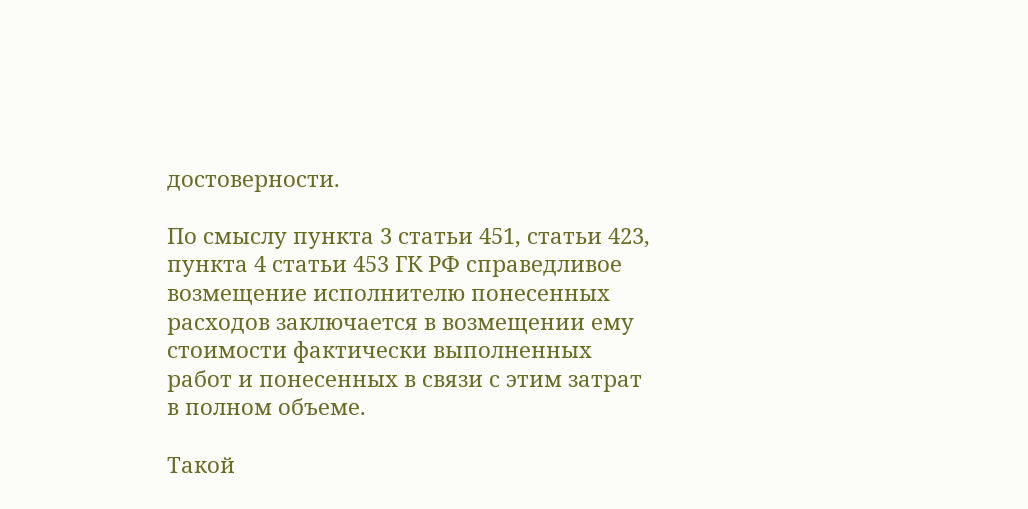достоверности.

По смыслу пункта 3 статьи 451, статьи 423, пункта 4 статьи 453 ГК РФ справедливое возмещение исполнителю понесенных расходов заключается в возмещении ему стоимости фактически выполненных работ и понесенных в связи с этим затрат в полном объеме.

Такой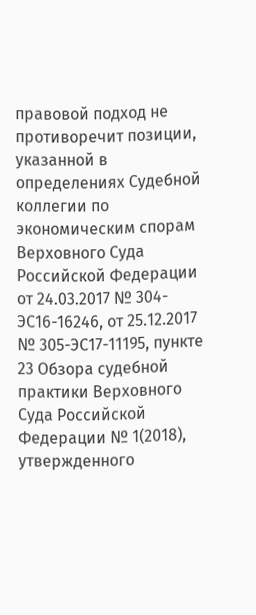правовой подход не противоречит позиции, указанной в определениях Судебной коллегии по экономическим спорам Верховного Суда Российской Федерации от 24.03.2017 № 304-ЭС16-16246, от 25.12.2017 № 305-ЭС17-11195, пункте 23 Обзора судебной практики Верховного Суда Российской Федерации № 1(2018), утвержденного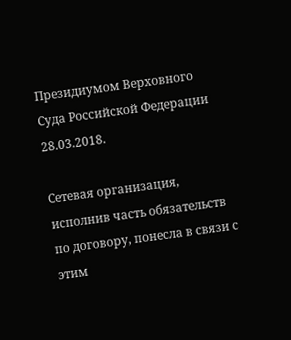Президиумом Верховного Суда Российской Федерации 28.03.2018.

Сетевая организация, исполнив часть обязательств по договору, понесла в связи с этим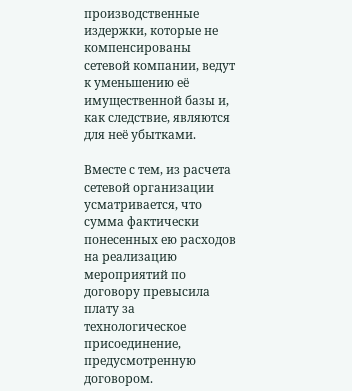производственные издержки, которые не компенсированы сетевой компании, ведут к уменьшению её имущественной базы и, как следствие, являются для неё убытками.

Вместе с тем, из расчета сетевой организации усматривается, что сумма фактически понесенных ею расходов на реализацию мероприятий по договору превысила плату за технологическое присоединение, предусмотренную договором.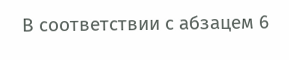В соответствии с абзацем 6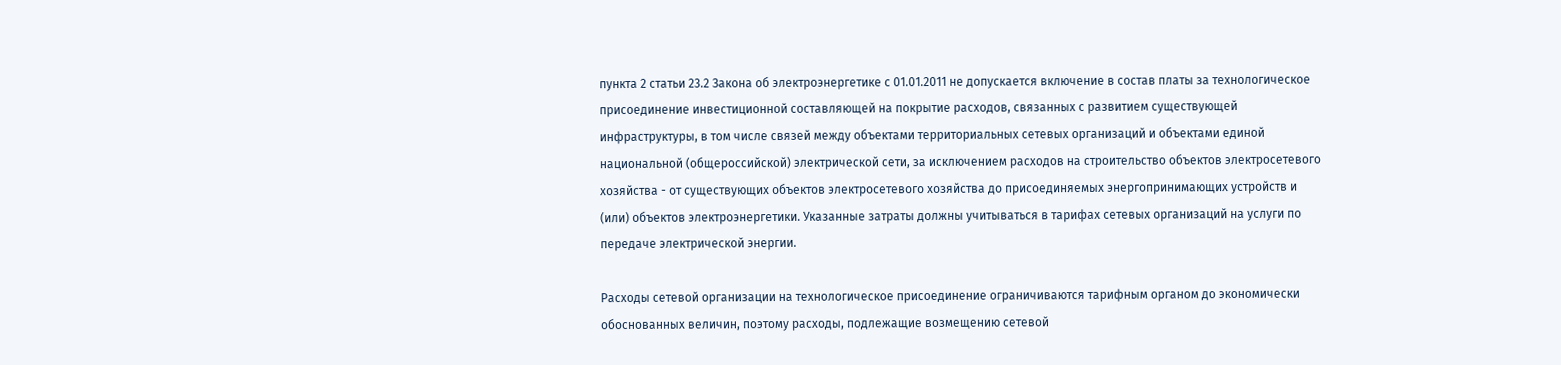пункта 2 статьи 23.2 Закона об электроэнергетике с 01.01.2011 не допускается включение в состав платы за технологическое присоединение инвестиционной составляющей на покрытие расходов, связанных с развитием существующей инфраструктуры, в том числе связей между объектами территориальных сетевых организаций и объектами единой национальной (общероссийской) электрической сети, за исключением расходов на строительство объектов электросетевого хозяйства - от существующих объектов электросетевого хозяйства до присоединяемых энергопринимающих устройств и (или) объектов электроэнергетики. Указанные затраты должны учитываться в тарифах сетевых организаций на услуги по передаче электрической энергии.

Расходы сетевой организации на технологическое присоединение ограничиваются тарифным органом до экономически обоснованных величин, поэтому расходы, подлежащие возмещению сетевой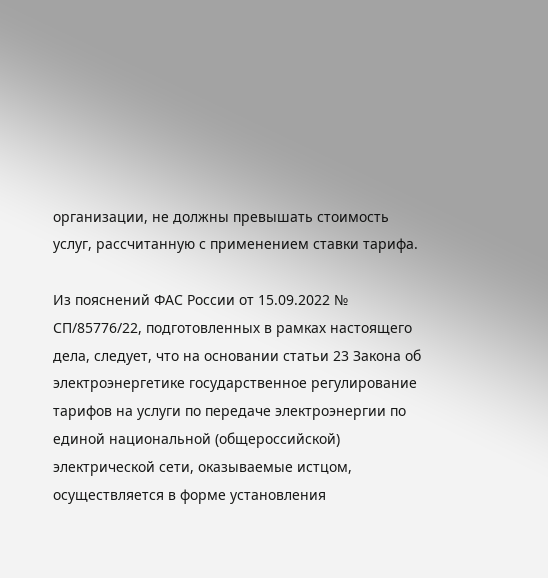организации, не должны превышать стоимость услуг, рассчитанную с применением ставки тарифа.

Из пояснений ФАС России от 15.09.2022 № СП/85776/22, подготовленных в рамках настоящего дела, следует, что на основании статьи 23 Закона об электроэнергетике государственное регулирование тарифов на услуги по передаче электроэнергии по единой национальной (общероссийской) электрической сети, оказываемые истцом, осуществляется в форме установления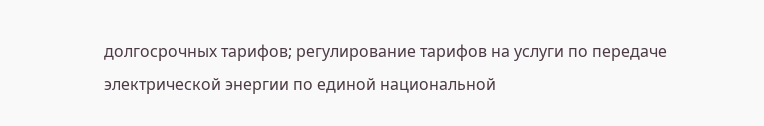долгосрочных тарифов; регулирование тарифов на услуги по передаче электрической энергии по единой национальной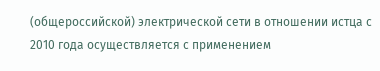(общероссийской) электрической сети в отношении истца с 2010 года осуществляется с применением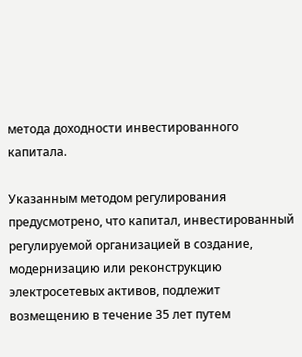метода доходности инвестированного капитала.

Указанным методом регулирования предусмотрено, что капитал, инвестированный регулируемой организацией в создание, модернизацию или реконструкцию электросетевых активов, подлежит возмещению в течение 35 лет путем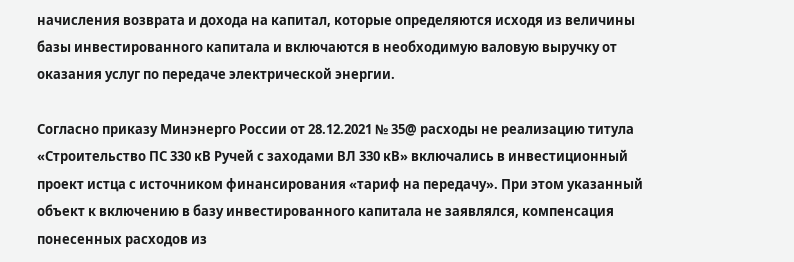начисления возврата и дохода на капитал, которые определяются исходя из величины базы инвестированного капитала и включаются в необходимую валовую выручку от оказания услуг по передаче электрической энергии.

Согласно приказу Минэнерго России от 28.12.2021 № 35@ расходы не реализацию титула «Строительство ПС 330 кВ Ручей с заходами ВЛ 330 кВ» включались в инвестиционный проект истца с источником финансирования «тариф на передачу». При этом указанный объект к включению в базу инвестированного капитала не заявлялся, компенсация понесенных расходов из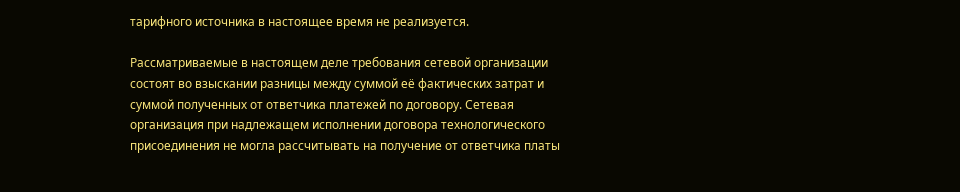тарифного источника в настоящее время не реализуется.

Рассматриваемые в настоящем деле требования сетевой организации состоят во взыскании разницы между суммой её фактических затрат и суммой полученных от ответчика платежей по договору. Сетевая организация при надлежащем исполнении договора технологического присоединения не могла рассчитывать на получение от ответчика платы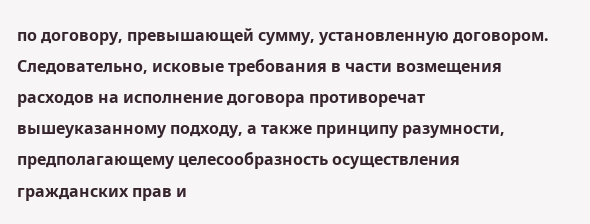по договору, превышающей сумму, установленную договором. Следовательно, исковые требования в части возмещения расходов на исполнение договора противоречат вышеуказанному подходу, а также принципу разумности, предполагающему целесообразность осуществления гражданских прав и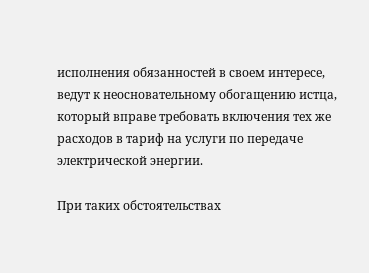исполнения обязанностей в своем интересе, ведут к неосновательному обогащению истца, который вправе требовать включения тех же расходов в тариф на услуги по передаче электрической энергии.

При таких обстоятельствах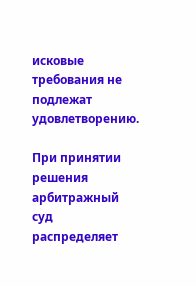исковые требования не подлежат удовлетворению.

При принятии решения арбитражный суд распределяет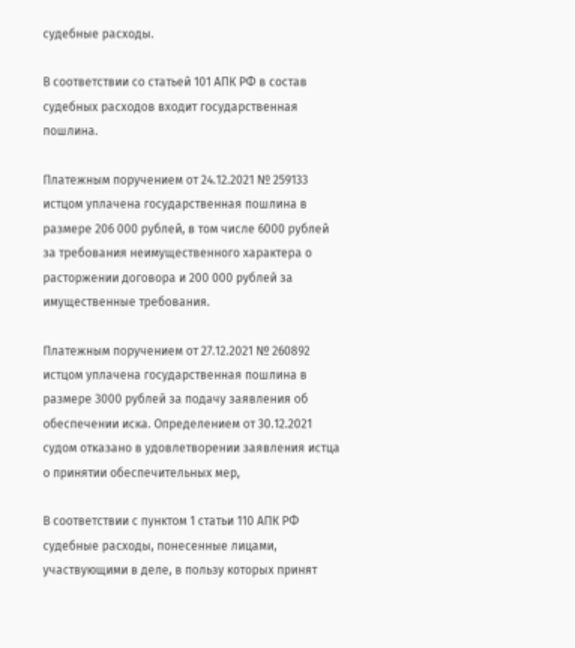судебные расходы.

В соответствии со статьей 101 АПК РФ в состав судебных расходов входит государственная пошлина.

Платежным поручением от 24.12.2021 № 259133 истцом уплачена государственная пошлина в размере 206 000 рублей, в том числе 6000 рублей за требования неимущественного характера о расторжении договора и 200 000 рублей за имущественные требования.

Платежным поручением от 27.12.2021 № 260892 истцом уплачена государственная пошлина в размере 3000 рублей за подачу заявления об обеспечении иска. Определением от 30.12.2021 судом отказано в удовлетворении заявления истца о принятии обеспечительных мер,

В соответствии с пунктом 1 статьи 110 АПК РФ судебные расходы, понесенные лицами, участвующими в деле, в пользу которых принят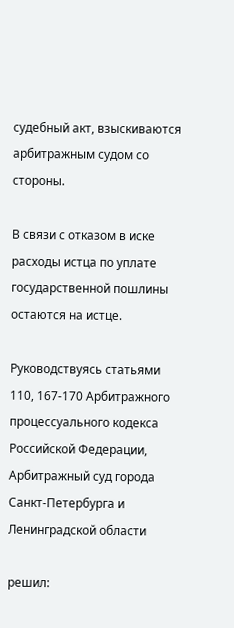судебный акт, взыскиваются арбитражным судом со стороны.

В связи с отказом в иске расходы истца по уплате государственной пошлины остаются на истце.

Руководствуясь статьями 110, 167-170 Арбитражного процессуального кодекса Российской Федерации, Арбитражный суд города Санкт-Петербурга и Ленинградской области

решил: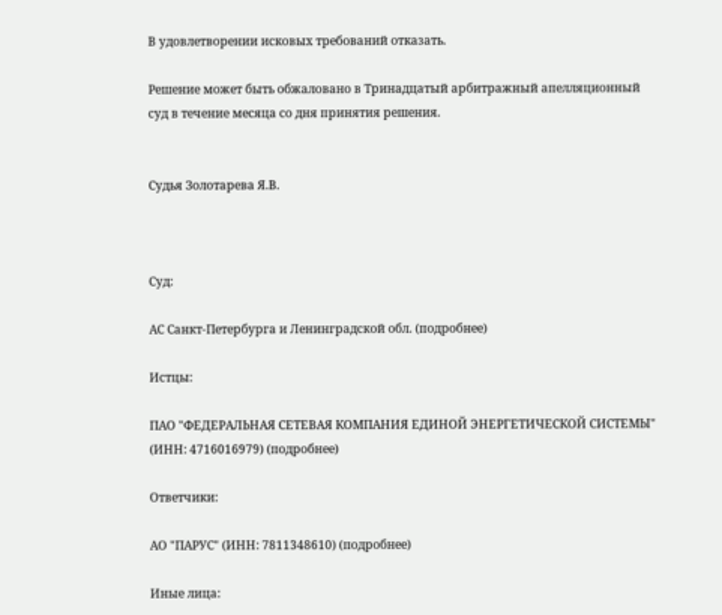В удовлетворении исковых требований отказать.

Решение может быть обжаловано в Тринадцатый арбитражный апелляционный суд в течение месяца со дня принятия решения.


Судья Золотарева Я.В.



Суд:

АС Санкт-Петербурга и Ленинградской обл. (подробнее)

Истцы:

ПАО "ФЕДЕРАЛЬНАЯ СЕТЕВАЯ КОМПАНИЯ ЕДИНОЙ ЭНЕРГЕТИЧЕСКОЙ СИСТЕМЫ" (ИНН: 4716016979) (подробнее)

Ответчики:

АО "ПАРУС" (ИНН: 7811348610) (подробнее)

Иные лица: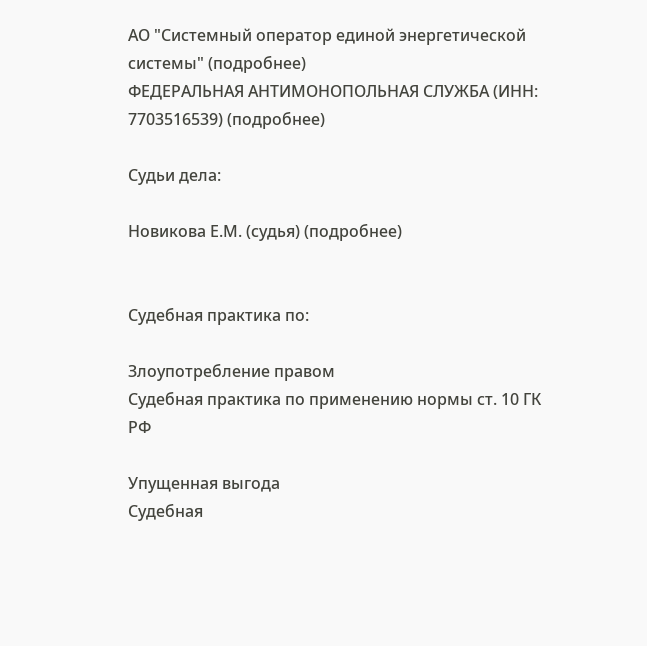АО "Системный оператор единой энергетической системы" (подробнее)
ФЕДЕРАЛЬНАЯ АНТИМОНОПОЛЬНАЯ СЛУЖБА (ИНН: 7703516539) (подробнее)

Судьи дела:

Новикова Е.М. (судья) (подробнее)


Судебная практика по:

Злоупотребление правом
Судебная практика по применению нормы ст. 10 ГК РФ

Упущенная выгода
Судебная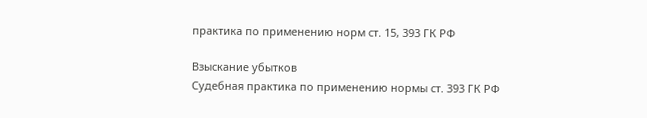практика по применению норм ст. 15, 393 ГК РФ

Взыскание убытков
Судебная практика по применению нормы ст. 393 ГК РФ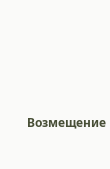Возмещение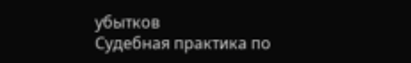убытков
Судебная практика по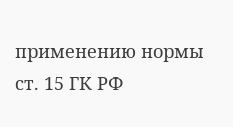применению нормы ст. 15 ГК РФ